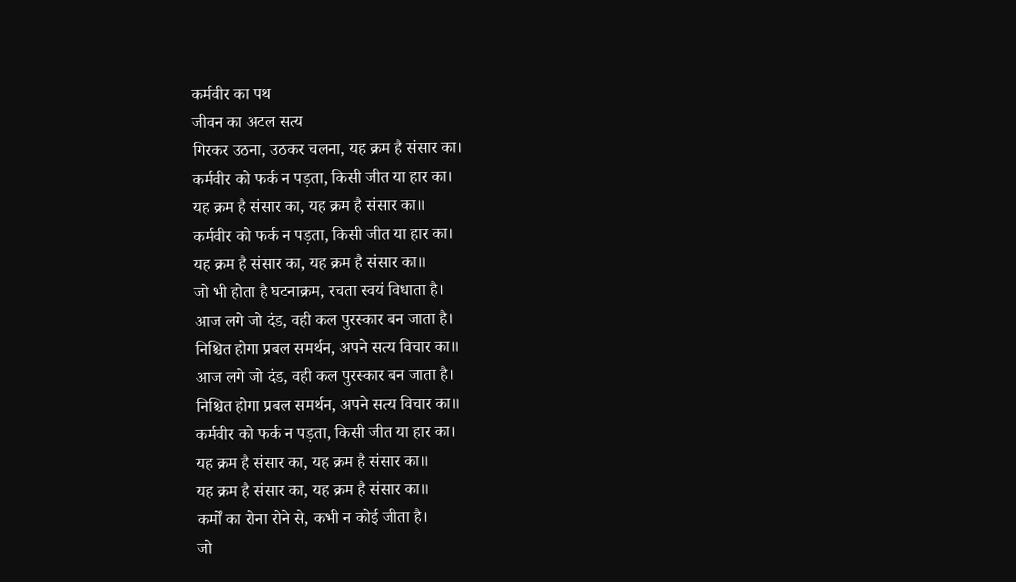कर्मवीर का पथ
जीवन का अटल सत्य
गिरकर उठना, उठकर चलना, यह क्रम है संसार का।
कर्मवीर को फर्क न पड़ता, किसी जीत या हार का।
यह क्रम है संसार का, यह क्रम है संसार का॥
कर्मवीर को फर्क न पड़ता, किसी जीत या हार का।
यह क्रम है संसार का, यह क्रम है संसार का॥
जो भी होता है घटनाक्रम, रचता स्वयं विधाता है।
आज लगे जो दंड, वही कल पुरस्कार बन जाता है।
निश्चित होगा प्रबल समर्थन, अपने सत्य विचार का॥
आज लगे जो दंड, वही कल पुरस्कार बन जाता है।
निश्चित होगा प्रबल समर्थन, अपने सत्य विचार का॥
कर्मवीर को फर्क न पड़ता, किसी जीत या हार का।
यह क्रम है संसार का, यह क्रम है संसार का॥
यह क्रम है संसार का, यह क्रम है संसार का॥
कर्मों का रोना रोने से, कभी न कोई जीता है।
जो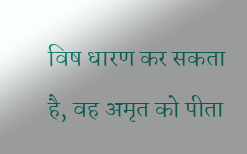विष धारण कर सकता है, वह अमृत को पीता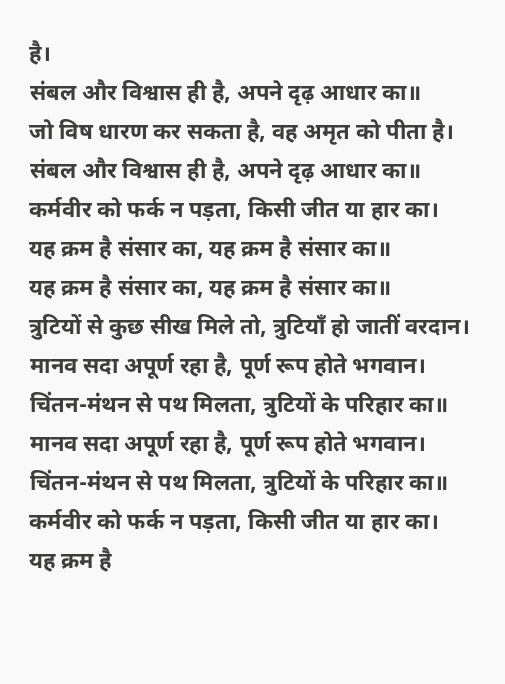है।
संबल और विश्वास ही है, अपने दृढ़ आधार का॥
जो विष धारण कर सकता है, वह अमृत को पीता है।
संबल और विश्वास ही है, अपने दृढ़ आधार का॥
कर्मवीर को फर्क न पड़ता, किसी जीत या हार का।
यह क्रम है संसार का, यह क्रम है संसार का॥
यह क्रम है संसार का, यह क्रम है संसार का॥
त्रुटियों से कुछ सीख मिले तो, त्रुटियाँ हो जातीं वरदान।
मानव सदा अपूर्ण रहा है, पूर्ण रूप होते भगवान।
चिंतन-मंथन से पथ मिलता, त्रुटियों के परिहार का॥
मानव सदा अपूर्ण रहा है, पूर्ण रूप होते भगवान।
चिंतन-मंथन से पथ मिलता, त्रुटियों के परिहार का॥
कर्मवीर को फर्क न पड़ता, किसी जीत या हार का।
यह क्रम है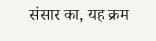संसार का, यह क्रम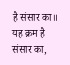है संसार का॥
यह क्रम है संसार का,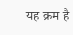यह क्रम है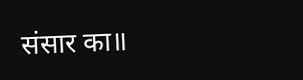संसार का॥